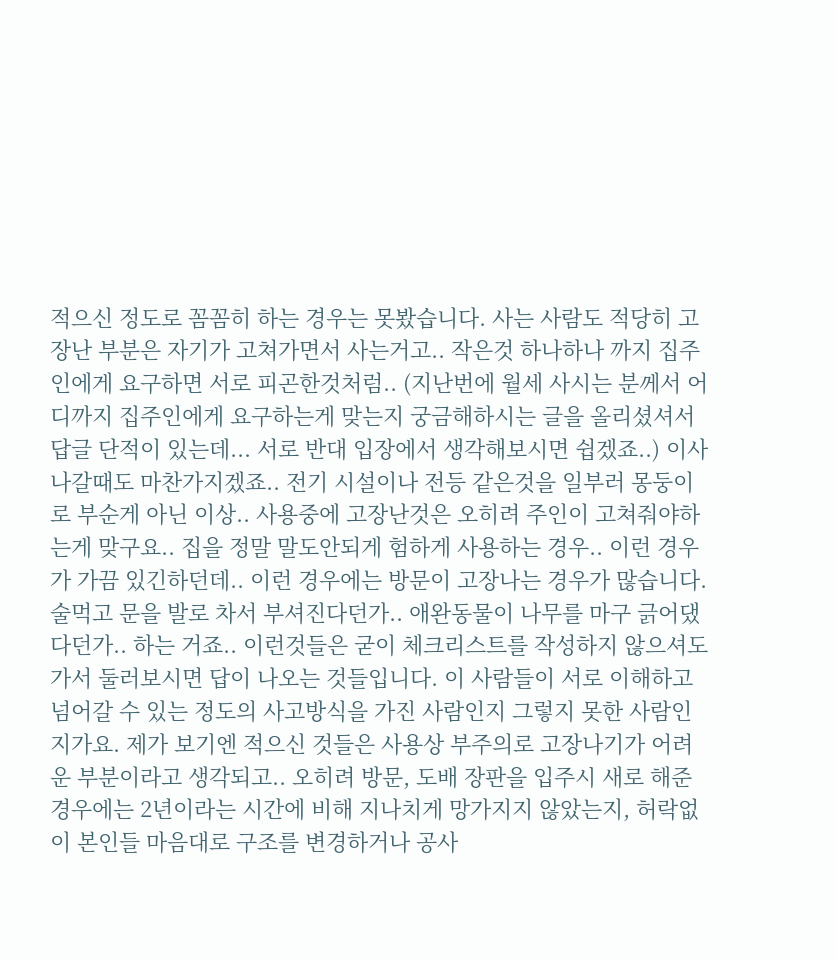적으신 정도로 꼼꼼히 하는 경우는 못봤습니다. 사는 사람도 적당히 고장난 부분은 자기가 고쳐가면서 사는거고.. 작은것 하나하나 까지 집주인에게 요구하면 서로 피곤한것처럼.. (지난번에 월세 사시는 분께서 어디까지 집주인에게 요구하는게 맞는지 궁금해하시는 글을 올리셨셔서 답글 단적이 있는데... 서로 반대 입장에서 생각해보시면 쉽겠죠..) 이사 나갈때도 마찬가지겠죠.. 전기 시설이나 전등 같은것을 일부러 몽둥이로 부순게 아닌 이상.. 사용중에 고장난것은 오히려 주인이 고쳐줘야하는게 맞구요.. 집을 정말 말도안되게 험하게 사용하는 경우.. 이런 경우가 가끔 있긴하던데.. 이런 경우에는 방문이 고장나는 경우가 많습니다. 술먹고 문을 발로 차서 부셔진다던가.. 애완동물이 나무를 마구 긁어댔다던가.. 하는 거죠.. 이런것들은 굳이 체크리스트를 작성하지 않으셔도 가서 둘러보시면 답이 나오는 것들입니다. 이 사람들이 서로 이해하고 넘어갈 수 있는 정도의 사고방식을 가진 사람인지 그렇지 못한 사람인지가요. 제가 보기엔 적으신 것들은 사용상 부주의로 고장나기가 어려운 부분이라고 생각되고.. 오히려 방문, 도배 장판을 입주시 새로 해준 경우에는 2년이라는 시간에 비해 지나치게 망가지지 않았는지, 허락없이 본인들 마음대로 구조를 변경하거나 공사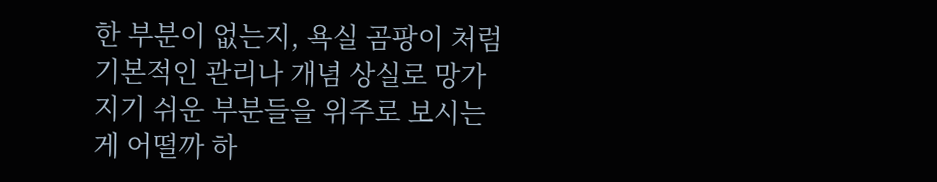한 부분이 없는지, 욕실 곰팡이 처럼 기본적인 관리나 개념 상실로 망가지기 쉬운 부분들을 위주로 보시는게 어떨까 하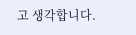고 생각합니다.